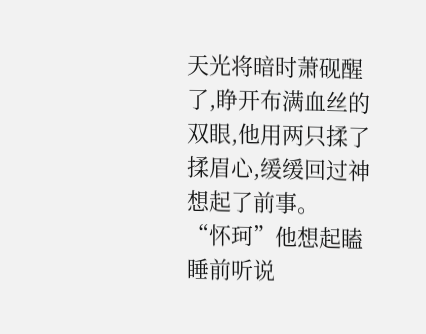天光将暗时萧砚醒了,睁开布满血丝的双眼,他用两只揉了揉眉心,缓缓回过神想起了前事。
“怀珂”他想起瞌睡前听说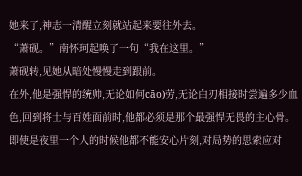她来了,神志一清醒立刻就站起来要往外去。
“萧砚。”南怀珂起唤了一句“我在这里。”
萧砚转,见她从暗处慢慢走到跟前。
在外,他是强悍的统帅,无论如何cāo)劳,无论白刃相接时尝遍多少血色,回到将士与百姓面前时,他都必须是那个最强悍无畏的主心骨。即使是夜里一个人的时候他都不能安心片刻,对局势的思索应对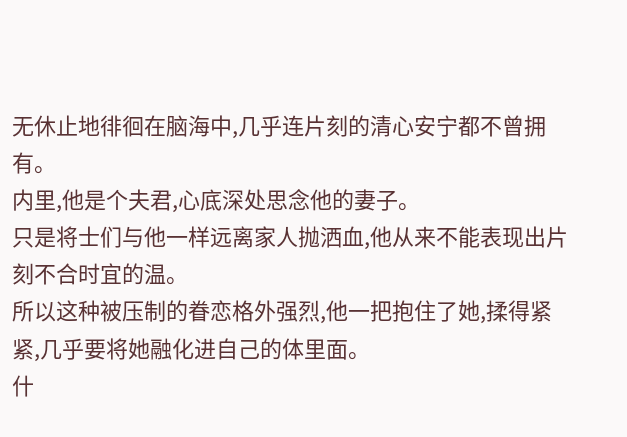无休止地徘徊在脑海中,几乎连片刻的清心安宁都不曾拥有。
内里,他是个夫君,心底深处思念他的妻子。
只是将士们与他一样远离家人抛洒血,他从来不能表现出片刻不合时宜的温。
所以这种被压制的眷恋格外强烈,他一把抱住了她,揉得紧紧,几乎要将她融化进自己的体里面。
什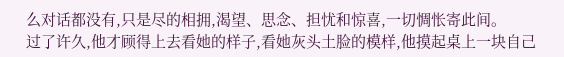么对话都没有,只是尽的相拥,渴望、思念、担忧和惊喜,一切惆怅寄此间。
过了许久,他才顾得上去看她的样子,看她灰头土脸的模样,他摸起桌上一块自己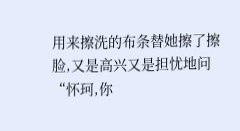用来擦洗的布条替她擦了擦脸,又是高兴又是担忧地问“怀珂,你